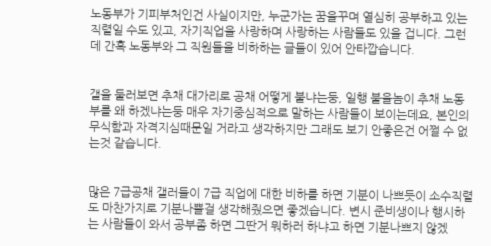노동부가 기피부처인건 사실이지만, 누군가는 꿈을꾸며 열심히 공부하고 있는 직렬일 수도 있고, 자기직업을 사랑하며 사랑하는 사람들도 있을 겁니다. 그런데 간혹 노동부와 그 직원들을 비하하는 글들이 있어 안타깝습니다.


갤을 둘러보면 추채 대가리로 공채 어떻게 붙냐는둥, 일행 붙을놈이 추채 노동부를 왜 하겠냐는둥 매우 자기중심적으로 말하는 사람들이 보이는데요, 본인의 무식함과 자격지심때문일 거라고 생각하지만 그래도 보기 안좋은건 어쩔 수 없는것 같습니다.


많은 7급공채 갤러들이 7급 직업에 대한 비하를 하면 기분이 나쁘듯이 소수직렬도 마찬가지로 기분나쁠걸 생각해줬으면 좋겠습니다. 변시 준비생이나 행시하는 사람들이 와서 공부좀 하면 그딴거 뭐하러 하냐고 하면 기분나쁘지 않겠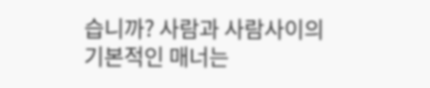습니까? 사람과 사람사이의 기본적인 매너는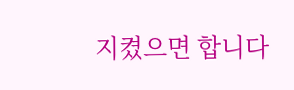지켰으면 합니다